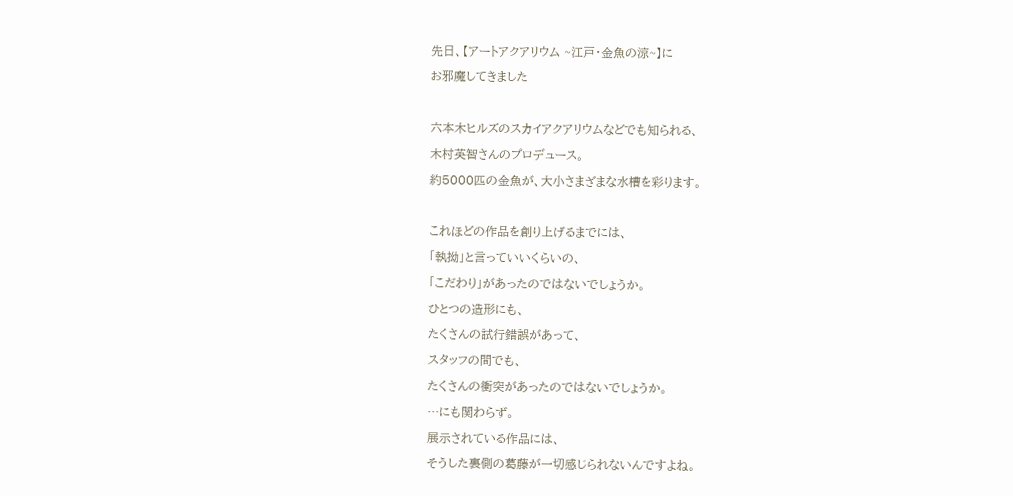先日、【アートアクアリウム ~江戸・金魚の涼~】に
お邪魔してきました

六本木ヒルズのスカイアクアリウムなどでも知られる、
木村英智さんのプロデュース。
約5000匹の金魚が、大小さまざまな水槽を彩ります。

これほどの作品を創り上げるまでには、
「執拗」と言っていいくらいの、
「こだわり」があったのではないでしょうか。
ひとつの造形にも、
たくさんの試行錯誤があって、
スタッフの間でも、
たくさんの衝突があったのではないでしょうか。
…にも関わらず。
展示されている作品には、
そうした裏側の葛藤が一切感じられないんですよね。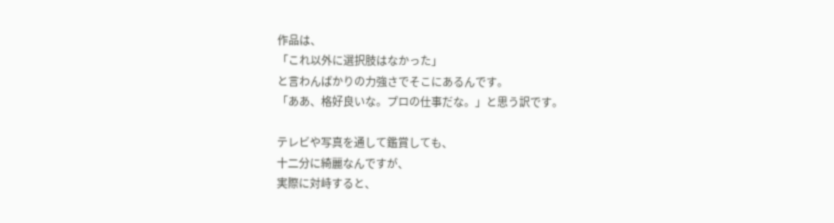作品は、
「これ以外に選択肢はなかった」
と言わんばかりの力強さでそこにあるんです。
「ああ、格好良いな。プロの仕事だな。」と思う訳です。

テレビや写真を通して鑑賞しても、
十二分に綺麗なんですが、
実際に対峙すると、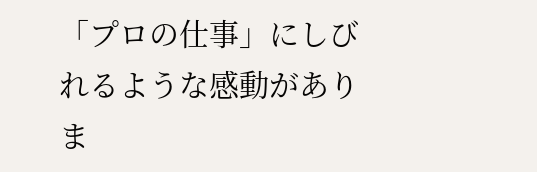「プロの仕事」にしびれるような感動がありま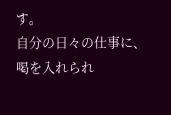す。
自分の日々の仕事に、
喝を入れられ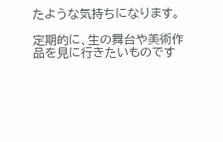たような気持ちになります。

定期的に、生の舞台や美術作品を見に行きたいものです